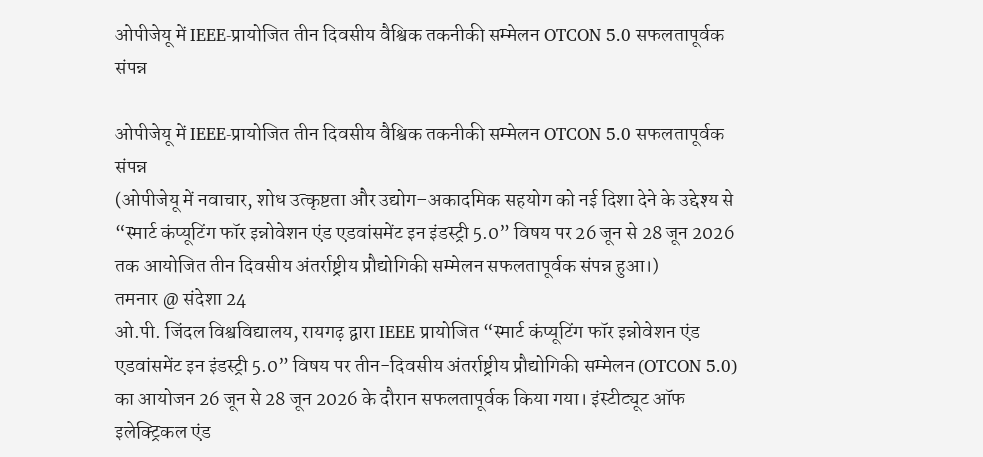ओपीजेयू में IEEE-प्रायोजित तीन दिवसीय वैश्विक तकनीकी सम्मेलन OTCON 5.0 सफलतापूर्वक संपन्न

ओपीजेयू में IEEE-प्रायोजित तीन दिवसीय वैश्विक तकनीकी सम्मेलन OTCON 5.0 सफलतापूर्वक संपन्न
(ओपीजेयू में नवाचार, शोध उत्कृष्टता और उद्योग–अकादमिक सहयोग को नई दिशा देने के उद्देश्य से “स्मार्ट कंप्यूटिंग फॉर इन्नोवेशन एंड एडवांसमेंट इन इंडस्ट्री 5.0” विषय पर 26 जून से 28 जून 2026 तक आयोजित तीन दिवसीय अंतर्राष्ट्रीय प्रौद्योगिकी सम्मेलन सफलतापूर्वक संपन्न हुआ।)
तमनार @ संदेशा 24
ओ.पी. जिंदल विश्वविद्यालय, रायगढ़ द्वारा IEEE प्रायोजित “स्मार्ट कंप्यूटिंग फॉर इन्नोवेशन एंड एडवांसमेंट इन इंडस्ट्री 5.0” विषय पर तीन-दिवसीय अंतर्राष्ट्रीय प्रौद्योगिकी सम्मेलन (OTCON 5.0) का आयोजन 26 जून से 28 जून 2026 के दौरान सफलतापूर्वक किया गया। इंस्टीट्यूट ऑफ इलेक्ट्रिकल एंड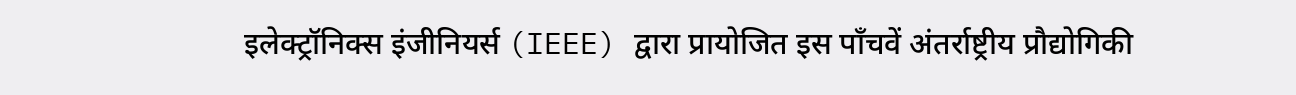इलेक्ट्रॉनिक्स इंजीनियर्स (IEEE) द्वारा प्रायोजित इस पाँचवें अंतर्राष्ट्रीय प्रौद्योगिकी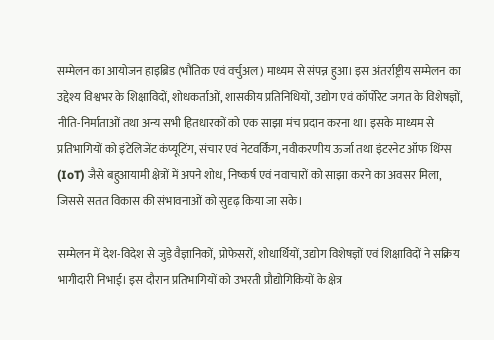सम्मेलन का आयोजन हाइब्रिड (भौतिक एवं वर्चुअल) माध्यम से संपन्न हुआ। इस अंतर्राष्ट्रीय सम्मेलन का उद्देश्य विश्वभर के शिक्षाविदों, शोधकर्ताओं, शासकीय प्रतिनिधियों, उद्योग एवं कॉर्पोरेट जगत के विशेषज्ञों, नीति-निर्माताओं तथा अन्य सभी हितधारकों को एक साझा मंच प्रदान करना था। इसके माध्यम से प्रतिभागियों को इंटेलिजेंट कंप्यूटिंग, संचार एवं नेटवर्किंग, नवीकरणीय ऊर्जा तथा इंटरनेट ऑफ थिंग्स (IoT) जैसे बहुआयामी क्षेत्रों में अपने शोध, निष्कर्ष एवं नवाचारों को साझा करने का अवसर मिला, जिससे सतत विकास की संभावनाओं को सुदृढ़ किया जा सके।

सम्मेलन में देश-विदेश से जुड़े वैज्ञानिकों, प्रोफेसरों, शोधार्थियों, उद्योग विशेषज्ञों एवं शिक्षाविदों ने सक्रिय भागीदारी निभाई। इस दौरान प्रतिभागियों को उभरती प्रौद्योगिकियों के क्षेत्र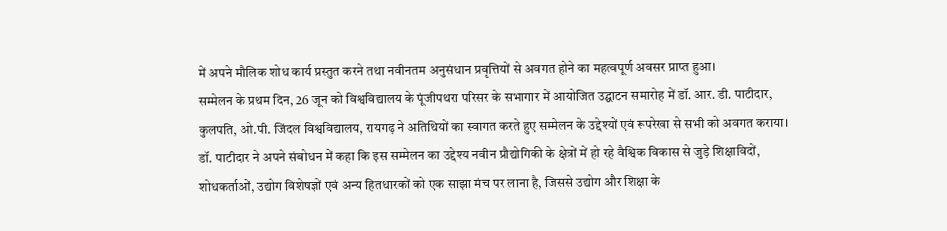में अपने मौलिक शोध कार्य प्रस्तुत करने तथा नवीनतम अनुसंधान प्रवृत्तियों से अवगत होने का महत्वपूर्ण अवसर प्राप्त हुआ।
सम्मेलन के प्रथम दिन, 26 जून को विश्वविद्यालय के पूंजीपथरा परिसर के सभागार में आयोजित उद्घाटन समारोह में डॉ. आर. डी. पाटीदार, कुलपति, ओ.पी. जिंदल विश्वविद्यालय, रायगढ़ ने अतिथियों का स्वागत करते हुए सम्मेलन के उद्देश्यों एवं रूपरेखा से सभी को अवगत कराया। डॉ. पाटीदार ने अपने संबोधन में कहा कि इस सम्मेलन का उद्देश्य नवीन प्रौद्योगिकी के क्षेत्रों में हो रहे वैश्विक विकास से जुड़े शिक्षाविदों, शोधकर्ताओं, उद्योग विशेषज्ञों एवं अन्य हितधारकों को एक साझा मंच पर लाना है, जिससे उद्योग और शिक्षा के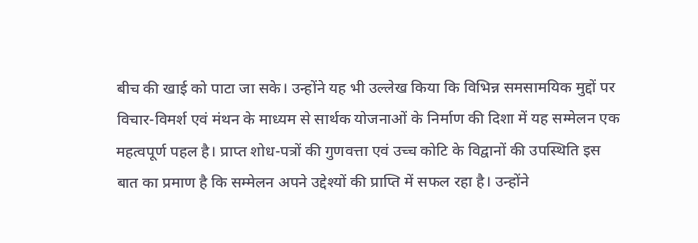बीच की खाई को पाटा जा सके। उन्होंने यह भी उल्लेख किया कि विभिन्न समसामयिक मुद्दों पर विचार-विमर्श एवं मंथन के माध्यम से सार्थक योजनाओं के निर्माण की दिशा में यह सम्मेलन एक महत्वपूर्ण पहल है। प्राप्त शोध-पत्रों की गुणवत्ता एवं उच्च कोटि के विद्वानों की उपस्थिति इस बात का प्रमाण है कि सम्मेलन अपने उद्देश्यों की प्राप्ति में सफल रहा है। उन्होंने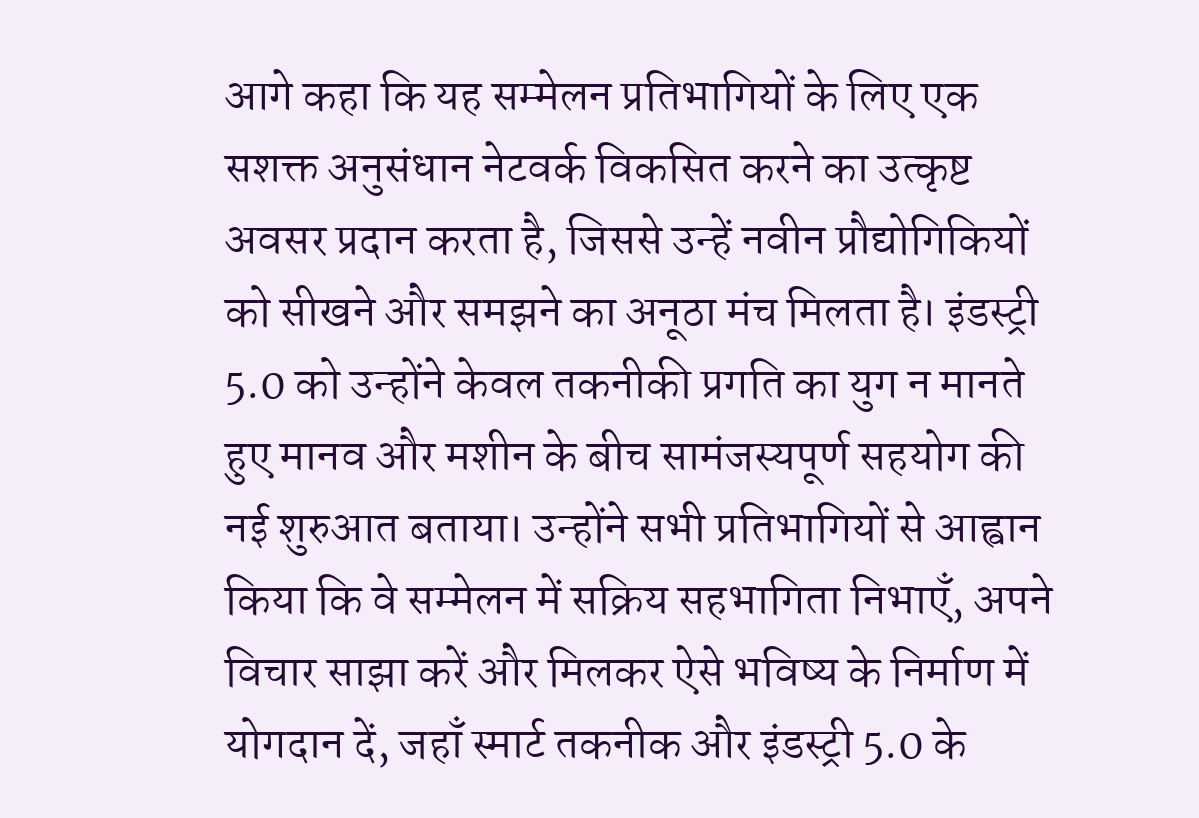आगे कहा कि यह सम्मेलन प्रतिभागियों के लिए एक सशक्त अनुसंधान नेटवर्क विकसित करने का उत्कृष्ट अवसर प्रदान करता है, जिससे उन्हें नवीन प्रौद्योगिकियों को सीखने और समझने का अनूठा मंच मिलता है। इंडस्ट्री 5.0 को उन्होंने केवल तकनीकी प्रगति का युग न मानते हुए मानव और मशीन के बीच सामंजस्यपूर्ण सहयोग की नई शुरुआत बताया। उन्होंने सभी प्रतिभागियों से आह्वान किया कि वे सम्मेलन में सक्रिय सहभागिता निभाएँ, अपने विचार साझा करें और मिलकर ऐसे भविष्य के निर्माण में योगदान दें, जहाँ स्मार्ट तकनीक और इंडस्ट्री 5.0 के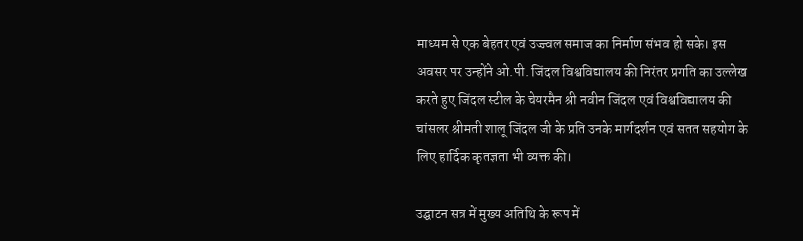माध्यम से एक बेहतर एवं उज्ज्वल समाज का निर्माण संभव हो सके। इस अवसर पर उन्होंने ओ.पी. जिंदल विश्वविद्यालय की निरंतर प्रगति का उल्लेख करते हुए जिंदल स्टील के चेयरमैन श्री नवीन जिंदल एवं विश्वविद्यालय की चांसलर श्रीमती शालू जिंदल जी के प्रति उनके मार्गदर्शन एवं सतत सहयोग के लिए हार्दिक कृतज्ञता भी व्यक्त की।

उद्घाटन सत्र में मुख्य अतिथि के रूप में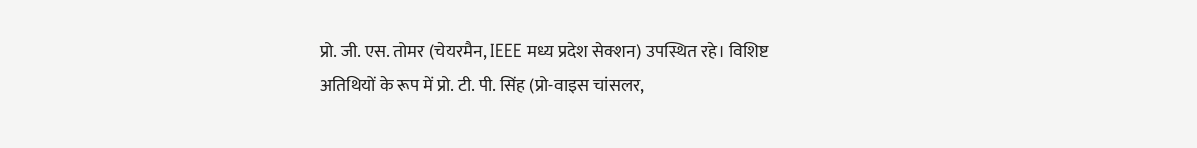प्रो. जी. एस. तोमर (चेयरमैन, IEEE मध्य प्रदेश सेक्शन) उपस्थित रहे। विशिष्ट अतिथियों के रूप में प्रो. टी. पी. सिंह (प्रो-वाइस चांसलर,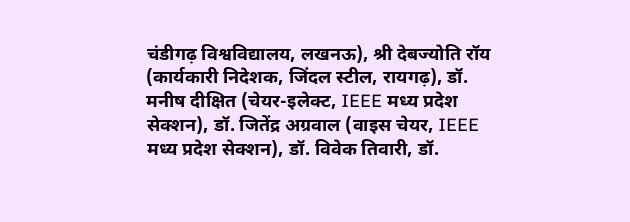चंडीगढ़ विश्वविद्यालय, लखनऊ), श्री देबज्योति रॉय (कार्यकारी निदेशक, जिंदल स्टील, रायगढ़), डॉ. मनीष दीक्षित (चेयर-इलेक्ट, IEEE मध्य प्रदेश सेक्शन), डॉ. जितेंद्र अग्रवाल (वाइस चेयर, IEEE मध्य प्रदेश सेक्शन), डॉ. विवेक तिवारी, डॉ.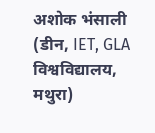अशोक भंसाली (डीन, IET, GLA विश्वविद्यालय, मथुरा)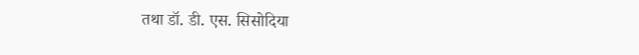तथा डॉ. डी. एस. सिसोदिया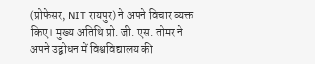(प्रोफेसर, NIT रायपुर) ने अपने विचार व्यक्त किए। मुख्य अतिथि प्रो. जी. एस. तोमर ने अपने उद्बोधन में विश्वविद्यालय की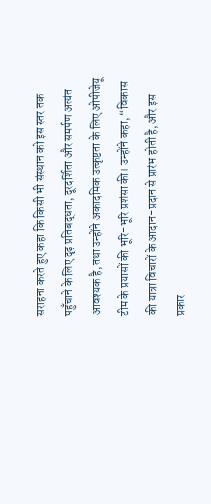सराहना करते हुए कहा कि किसी भी संस्थान को इस स्तर तक पहुँचाने के लिए दृढ़ प्रतिबद्धता, दूरदर्शिता और समर्पण अत्यंत आवश्यक है, तथा उन्होंने अकादमिक उत्कृष्टता के लिए ओपीजेयू टीम के प्रयासों की भूरि-भूरि प्रशंसा की। उन्होंने कहा, “विकास की यात्रा विचारों के आदान-प्रदान से प्रारंभ होती है, और इस प्रकार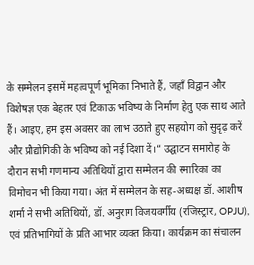के सम्मेलन इसमें महत्वपूर्ण भूमिका निभाते हैं, जहाँ विद्वान और विशेषज्ञ एक बेहतर एवं टिकाऊ भविष्य के निर्माण हेतु एक साथ आते हैं। आइए, हम इस अवसर का लाभ उठाते हुए सहयोग को सुदृढ़ करें और प्रौद्योगिकी के भविष्य को नई दिशा दें।” उद्घाटन समारोह के दौरान सभी गणमान्य अतिथियों द्वारा सम्मेलन की स्मारिका का विमोचन भी किया गया। अंत में सम्मेलन के सह-अध्यक्ष डॉ. आशीष शर्मा ने सभी अतिथियों, डॉ. अनुराग विजयवर्गीय (रजिस्ट्रार, OPJU), एवं प्रतिभागियों के प्रति आभार व्यक्त किया। कार्यक्रम का संचालन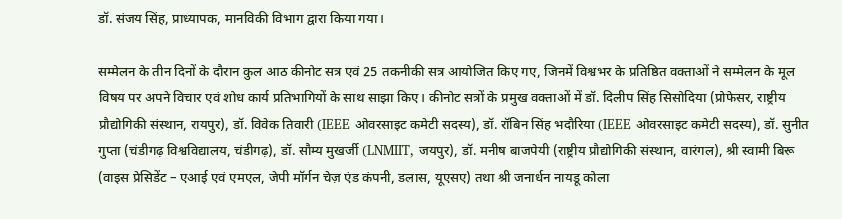डॉ. संजय सिंह, प्राध्यापक, मानविकी विभाग द्वारा किया गया।

सम्मेलन के तीन दिनों के दौरान कुल आठ कीनोट सत्र एवं 25 तकनीकी सत्र आयोजित किए गए, जिनमें विश्वभर के प्रतिष्ठित वक्ताओं ने सम्मेलन के मूल विषय पर अपने विचार एवं शोध कार्य प्रतिभागियों के साथ साझा किए। कीनोट सत्रों के प्रमुख वक्ताओं में डॉ. दिलीप सिंह सिसोदिया (प्रोफेसर, राष्ट्रीय प्रौद्योगिकी संस्थान, रायपुर), डॉ. विवेक तिवारी (IEEE ओवरसाइट कमेटी सदस्य), डॉ. रॉबिन सिंह भदौरिया (IEEE ओवरसाइट कमेटी सदस्य), डॉ. सुनीत गुप्ता (चंडीगढ़ विश्वविद्यालय, चंडीगढ़), डॉ. सौम्य मुखर्जी (LNMIIT, जयपुर), डॉ. मनीष बाजपेयी (राष्ट्रीय प्रौद्योगिकी संस्थान, वारंगल), श्री स्वामी बिरू (वाइस प्रेसिडेंट – एआई एवं एमएल, जेपी मॉर्गन चेज़ एंड कंपनी, डलास, यूएसए) तथा श्री जनार्धन नायडू कोला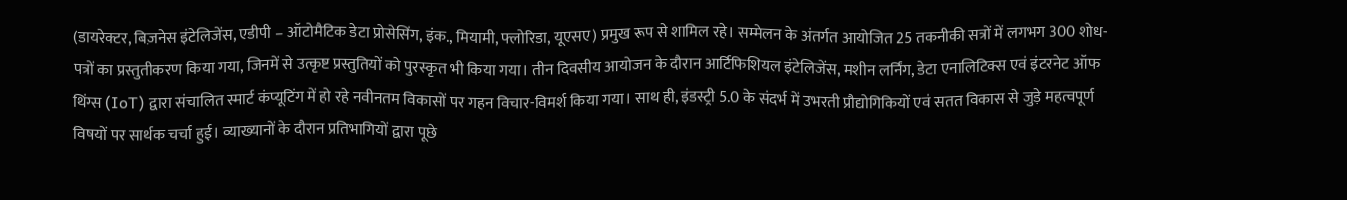(डायरेक्टर, बिज़नेस इंटेलिजेंस, एडीपी – ऑटोमैटिक डेटा प्रोसेसिंग, इंक., मियामी, फ्लोरिडा, यूएसए) प्रमुख रूप से शामिल रहे। सम्मेलन के अंतर्गत आयोजित 25 तकनीकी सत्रों में लगभग 300 शोध-पत्रों का प्रस्तुतीकरण किया गया, जिनमें से उत्कृष्ट प्रस्तुतियों को पुरस्कृत भी किया गया। तीन दिवसीय आयोजन के दौरान आर्टिफिशियल इंटेलिजेंस, मशीन लर्निंग, डेटा एनालिटिक्स एवं इंटरनेट ऑफ थिंग्स (IoT) द्वारा संचालित स्मार्ट कंप्यूटिंग में हो रहे नवीनतम विकासों पर गहन विचार-विमर्श किया गया। साथ ही, इंडस्ट्री 5.0 के संदर्भ में उभरती प्रौद्योगिकियों एवं सतत विकास से जुड़े महत्वपूर्ण विषयों पर सार्थक चर्चा हुई। व्याख्यानों के दौरान प्रतिभागियों द्वारा पूछे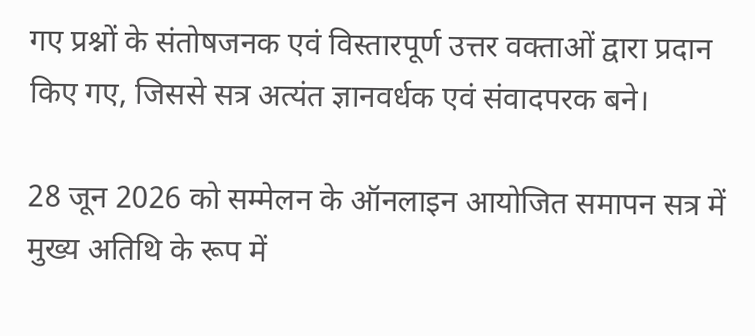गए प्रश्नों के संतोषजनक एवं विस्तारपूर्ण उत्तर वक्ताओं द्वारा प्रदान किए गए, जिससे सत्र अत्यंत ज्ञानवर्धक एवं संवादपरक बने।

28 जून 2026 को सम्मेलन के ऑनलाइन आयोजित समापन सत्र में मुख्य अतिथि के रूप में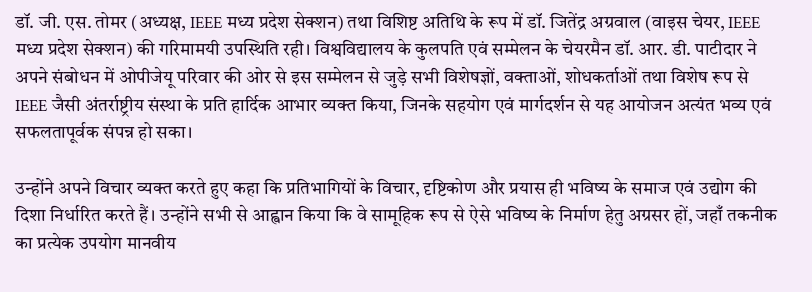डॉ. जी. एस. तोमर (अध्यक्ष, IEEE मध्य प्रदेश सेक्शन) तथा विशिष्ट अतिथि के रूप में डॉ. जितेंद्र अग्रवाल (वाइस चेयर, IEEE मध्य प्रदेश सेक्शन) की गरिमामयी उपस्थिति रही। विश्वविद्यालय के कुलपति एवं सम्मेलन के चेयरमैन डॉ. आर. डी. पाटीदार ने अपने संबोधन में ओपीजेयू परिवार की ओर से इस सम्मेलन से जुड़े सभी विशेषज्ञों, वक्ताओं, शोधकर्ताओं तथा विशेष रूप से IEEE जैसी अंतर्राष्ट्रीय संस्था के प्रति हार्दिक आभार व्यक्त किया, जिनके सहयोग एवं मार्गदर्शन से यह आयोजन अत्यंत भव्य एवं सफलतापूर्वक संपन्न हो सका।

उन्होंने अपने विचार व्यक्त करते हुए कहा कि प्रतिभागियों के विचार, दृष्टिकोण और प्रयास ही भविष्य के समाज एवं उद्योग की दिशा निर्धारित करते हैं। उन्होंने सभी से आह्वान किया कि वे सामूहिक रूप से ऐसे भविष्य के निर्माण हेतु अग्रसर हों, जहाँ तकनीक का प्रत्येक उपयोग मानवीय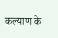कल्याण के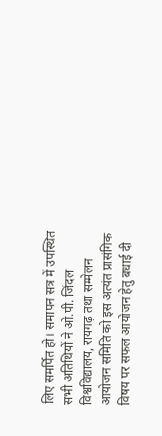लिए समर्पित हो। समापन सत्र में उपस्थित सभी अतिथियों ने ओ.पी. जिंदल विश्वविद्यालय, रायगढ़ तथा सम्मेलन आयोजन समिति को इस अत्यंत प्रासंगिक विषय पर सफल आयोजन हेतु बधाई दी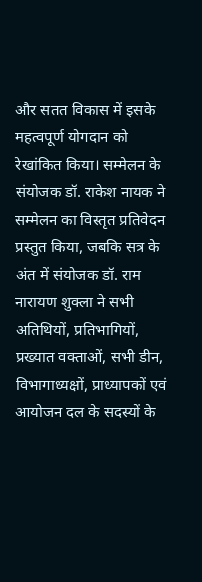और सतत विकास में इसके महत्वपूर्ण योगदान को रेखांकित किया। सम्मेलन के संयोजक डॉ. राकेश नायक ने सम्मेलन का विस्तृत प्रतिवेदन प्रस्तुत किया, जबकि सत्र के अंत में संयोजक डॉ. राम नारायण शुक्ला ने सभी अतिथियों, प्रतिभागियों, प्रख्यात वक्ताओं, सभी डीन, विभागाध्यक्षों, प्राध्यापकों एवं आयोजन दल के सदस्यों के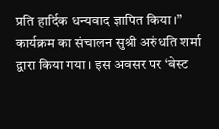प्रति हार्दिक धन्यवाद ज्ञापित किया।” कार्यक्रम का संचालन सुश्री अरुंधति शर्मा द्वारा किया गया। इस अवसर पर ‘बेस्ट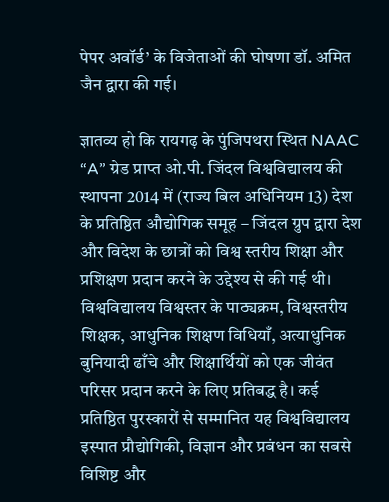पेपर अवॉर्ड’ के विजेताओं की घोषणा डॉ. अमित जैन द्वारा की गई।

ज्ञातव्य हो कि रायगढ़ के पुंजिपथरा स्थित NAAC “A” ग्रेड प्राप्त ओ.पी. जिंदल विश्वविद्यालय की स्थापना 2014 में (राज्य बिल अधिनियम 13) देश के प्रतिष्ठित औद्योगिक समूह – जिंदल ग्रुप द्वारा देश और विदेश के छात्रों को विश्व स्तरीय शिक्षा और प्रशिक्षण प्रदान करने के उद्देश्य से की गई थी। विश्वविद्यालय विश्वस्तर के पाठ्यक्रम, विश्वस्तरीय शिक्षक, आधुनिक शिक्षण विधियाँ, अत्याधुनिक बुनियादी ढाँचे और शिक्षार्थियों को एक जीवंत परिसर प्रदान करने के लिए प्रतिबद्ध है। कई प्रतिष्ठित पुरस्कारों से सम्मानित यह विश्वविद्यालय इस्पात प्रौद्योगिकी, विज्ञान और प्रबंधन का सबसे विशिष्ट और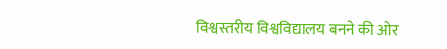विश्वस्तरीय विश्वविद्यालय बनने की ओर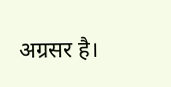अग्रसर है।